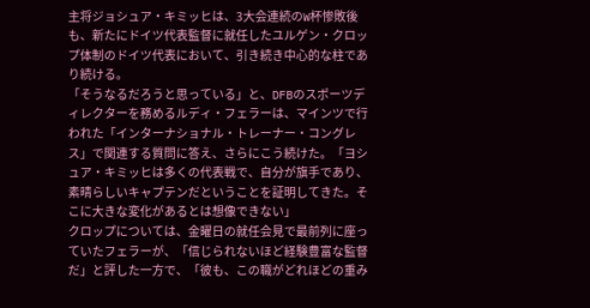主将ジョシュア・キミッヒは、3大会連続のW杯惨敗後も、新たにドイツ代表監督に就任したユルゲン・クロップ体制のドイツ代表において、引き続き中心的な柱であり続ける。
「そうなるだろうと思っている」と、DFBのスポーツディレクターを務めるルディ・フェラーは、マインツで行われた「インターナショナル・トレーナー・コングレス」で関連する質問に答え、さらにこう続けた。「ヨシュア・キミッヒは多くの代表戦で、自分が旗手であり、素晴らしいキャプテンだということを証明してきた。そこに大きな変化があるとは想像できない」
クロップについては、金曜日の就任会見で最前列に座っていたフェラーが、「信じられないほど経験豊富な監督だ」と評した一方で、「彼も、この職がどれほどの重み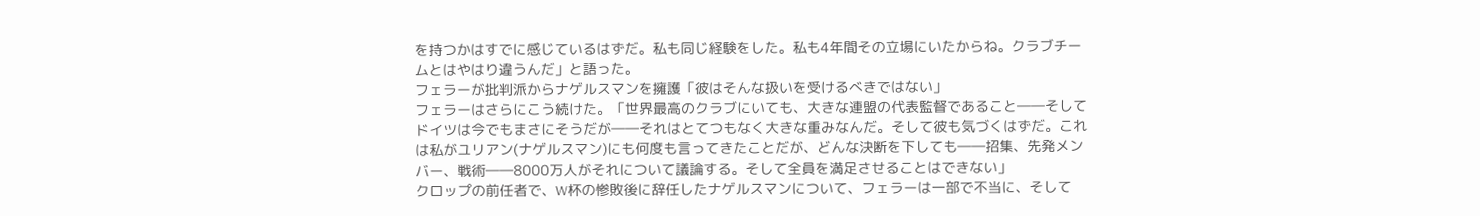を持つかはすでに感じているはずだ。私も同じ経験をした。私も4年間その立場にいたからね。クラブチームとはやはり違うんだ」と語った。
フェラーが批判派からナゲルスマンを擁護「彼はそんな扱いを受けるべきではない」
フェラーはさらにこう続けた。「世界最高のクラブにいても、大きな連盟の代表監督であること――そしてドイツは今でもまさにそうだが――それはとてつもなく大きな重みなんだ。そして彼も気づくはずだ。これは私がユリアン(ナゲルスマン)にも何度も言ってきたことだが、どんな決断を下しても――招集、先発メンバー、戦術――8000万人がそれについて議論する。そして全員を満足させることはできない」
クロップの前任者で、W杯の惨敗後に辞任したナゲルスマンについて、フェラーは一部で不当に、そして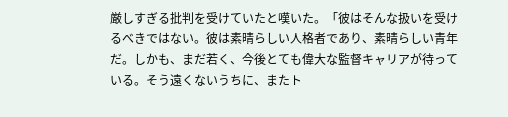厳しすぎる批判を受けていたと嘆いた。「彼はそんな扱いを受けるべきではない。彼は素晴らしい人格者であり、素晴らしい青年だ。しかも、まだ若く、今後とても偉大な監督キャリアが待っている。そう遠くないうちに、またト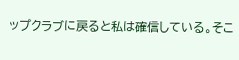ップクラブに戻ると私は確信している。そこ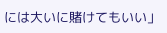には大いに賭けてもいい」